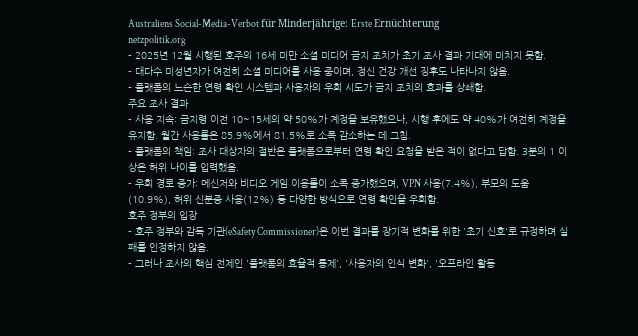Australiens Social-Media-Verbot für Minderjährige: Erste Ernüchterung
netzpolitik.org
- 2025년 12월 시행된 호주의 16세 미만 소셜 미디어 금지 조치가 초기 조사 결과 기대에 미치지 못함.
- 대다수 미성년자가 여전히 소셜 미디어를 사용 중이며, 정신 건강 개선 징후도 나타나지 않음.
- 플랫폼의 느슨한 연령 확인 시스템과 사용자의 우회 시도가 금지 조치의 효과를 상쇄함.
주요 조사 결과
- 사용 지속: 금지령 이전 10~15세의 약 50%가 계정을 보유했으나, 시행 후에도 약 40%가 여전히 계정을 유지함. 월간 사용률은 85.9%에서 81.5%로 소폭 감소하는 데 그침.
- 플랫폼의 책임: 조사 대상자의 절반은 플랫폼으로부터 연령 확인 요청을 받은 적이 없다고 답함. 3분의 1 이상은 허위 나이를 입력했음.
- 우회 경로 증가: 메신저와 비디오 게임 이용률이 소폭 증가했으며, VPN 사용(7.4%), 부모의 도움(10.9%), 허위 신분증 사용(12%) 등 다양한 방식으로 연령 확인을 우회함.
호주 정부의 입장
- 호주 정부와 감독 기관(eSafety Commissioner)은 이번 결과를 장기적 변화를 위한 '초기 신호'로 규정하며 실패를 인정하지 않음.
- 그러나 조사의 핵심 전제인 '플랫폼의 효율적 통제', '사용자의 인식 변화', '오프라인 활동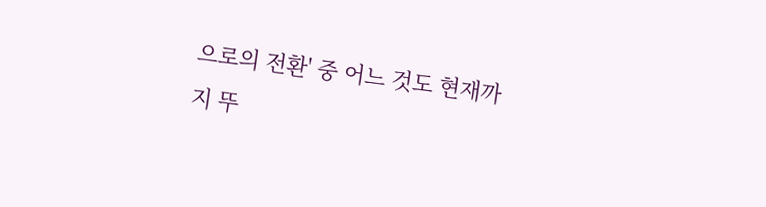으로의 전환' 중 어느 것도 현재까지 뚜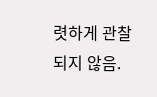렷하게 관찰되지 않음.